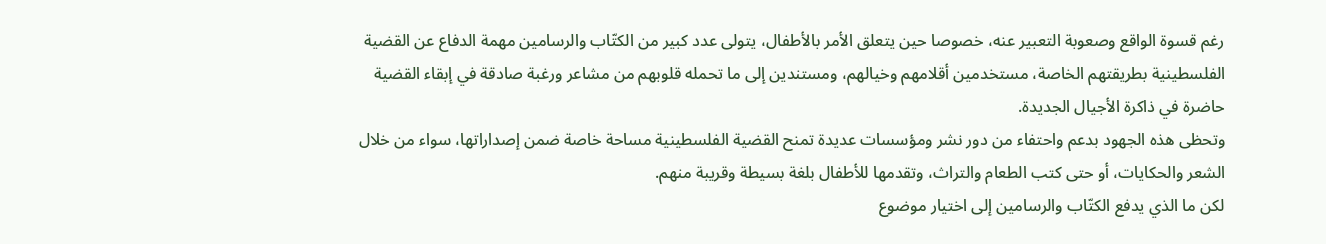رغم قسوة الواقع وصعوبة التعبير عنه، خصوصا حين يتعلق الأمر بالأطفال، يتولى عدد كبير من الكتّاب والرسامين مهمة الدفاع عن القضية الفلسطينية بطريقتهم الخاصة، مستخدمين أقلامهم وخيالهم، ومستندين إلى ما تحمله قلوبهم من مشاعر ورغبة صادقة في إبقاء القضية حاضرة في ذاكرة الأجيال الجديدة.
وتحظى هذه الجهود بدعم واحتفاء من دور نشر ومؤسسات عديدة تمنح القضية الفلسطينية مساحة خاصة ضمن إصداراتها، سواء من خلال الشعر والحكايات، أو حتى كتب الطعام والتراث، وتقدمها للأطفال بلغة بسيطة وقريبة منهم.
لكن ما الذي يدفع الكتّاب والرسامين إلى اختيار موضوع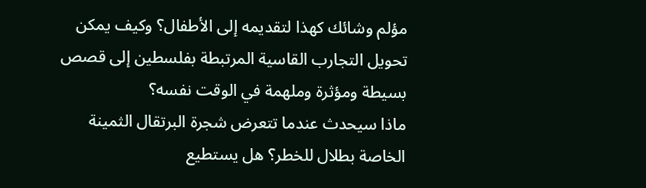مؤلم وشائك كهذا لتقديمه إلى الأطفال؟ وكيف يمكن تحويل التجارب القاسية المرتبطة بفلسطين إلى قصص بسيطة ومؤثرة وملهمة في الوقت نفسه؟
ماذا سيحدث عندما تتعرض شجرة البرتقال الثمينة الخاصة بطلال للخطر؟ هل يستطيع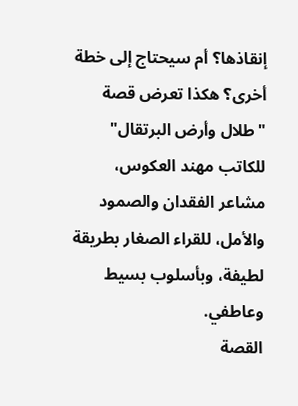إنقاذها؟ أم سيحتاج إلى خطة أخرى؟ هكذا تعرض قصة "طلال وأرض البرتقال" للكاتب مهند العكوس، مشاعر الفقدان والصمود والأمل، للقراء الصغار بطريقة لطيفة، وبأسلوب بسيط وعاطفي.
القصة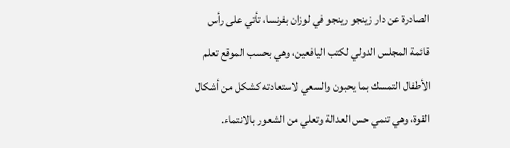الصادرة عن دار زينجو رينجو في لوزان بفرنسا، تأتي على رأس قائمة المجلس الدولي لكتب اليافعين، وهي بحسب الموقع تعلم الأطفال التمسك بما يحبون والسعي لاستعادته كشكل من أشكال القوة، وهي تنمي حس العدالة وتعلي من الشعور بالانتماء.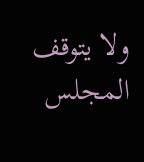ولا يتوقف المجلس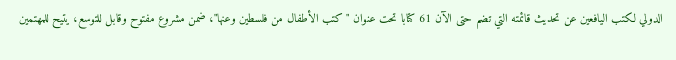الدولي لكتب اليافعين عن تحديث قائمته التي تضم حتى الآن 61 كتابا تحت عنوان "كتب الأطفال من فلسطين وعنها"، ضمن مشروع مفتوح وقابل للتوسع، يتيح للمهتمين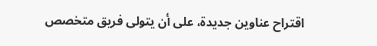اقتراح عناوين جديدة، على أن يتولى فريق متخصص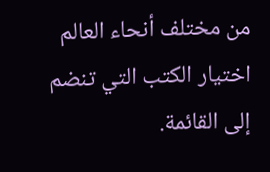من مختلف أنحاء العالم اختيار الكتب التي تنضم إلى القائمة.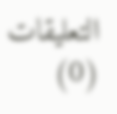التعليقات (0)